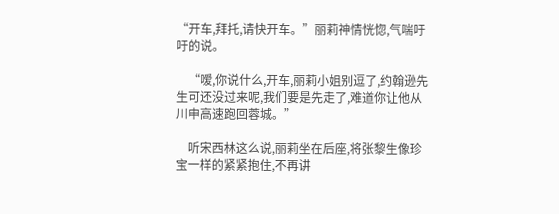“开车,拜托,请快开车。”丽莉神情恍惚,气喘吁吁的说。

    “嗳,你说什么,开车,丽莉小姐别逗了,约翰逊先生可还没过来呢,我们要是先走了,难道你让他从川申高速跑回蓉城。”

    听宋西林这么说,丽莉坐在后座,将张黎生像珍宝一样的紧紧抱住,不再讲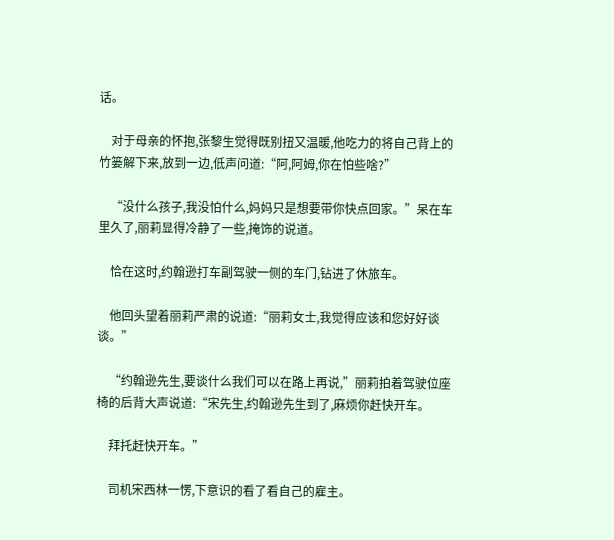话。

    对于母亲的怀抱,张黎生觉得既别扭又温暖,他吃力的将自己背上的竹篓解下来,放到一边,低声问道:“阿,阿姆,你在怕些啥?”

    “没什么孩子,我没怕什么,妈妈只是想要带你快点回家。”呆在车里久了,丽莉显得冷静了一些,掩饰的说道。

    恰在这时,约翰逊打车副驾驶一侧的车门,钻进了休旅车。

    他回头望着丽莉严肃的说道:“丽莉女士,我觉得应该和您好好谈谈。”

    “约翰逊先生,要谈什么我们可以在路上再说,”丽莉拍着驾驶位座椅的后背大声说道:“宋先生,约翰逊先生到了,麻烦你赶快开车。

    拜托赶快开车。”

    司机宋西林一愣,下意识的看了看自己的雇主。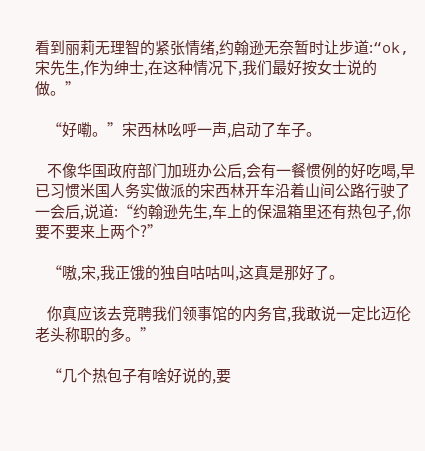看到丽莉无理智的紧张情绪,约翰逊无奈暂时让步道:“ok,宋先生,作为绅士,在这种情况下,我们最好按女士说的做。”

    “好嘞。”宋西林吆呼一声,启动了车子。

    不像华国政府部门加班办公后,会有一餐惯例的好吃喝,早已习惯米国人务实做派的宋西林开车沿着山间公路行驶了一会后,说道:“约翰逊先生,车上的保温箱里还有热包子,你要不要来上两个?”

    “嗷,宋,我正饿的独自咕咕叫,这真是那好了。

    你真应该去竞聘我们领事馆的内务官,我敢说一定比迈伦老头称职的多。”

    “几个热包子有啥好说的,要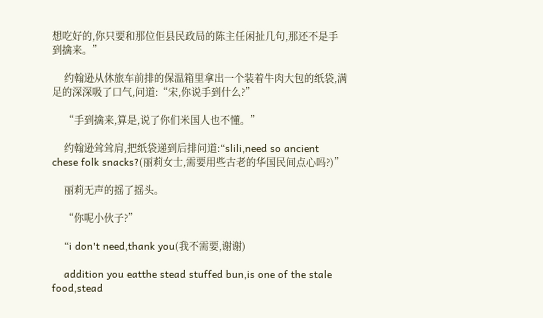想吃好的,你只要和那位佢县民政局的陈主任闲扯几句,那还不是手到擒来。”

    约翰逊从休旅车前排的保温箱里拿出一个装着牛肉大包的纸袋,满足的深深吸了口气,问道:“宋,你说手到什么?”

    “手到擒来,算是,说了你们米国人也不懂。”

    约翰逊耸耸肩,把纸袋递到后排问道:“slili,need so ancient chese folk snacks?(丽莉女士,需要用些古老的华国民间点心吗?)”

    丽莉无声的摇了摇头。

    “你呢小伙子?”

    “i don't need,thank you(我不需要,谢谢)

    addition you eatthe stead stuffed bun,is one of the stale food,stead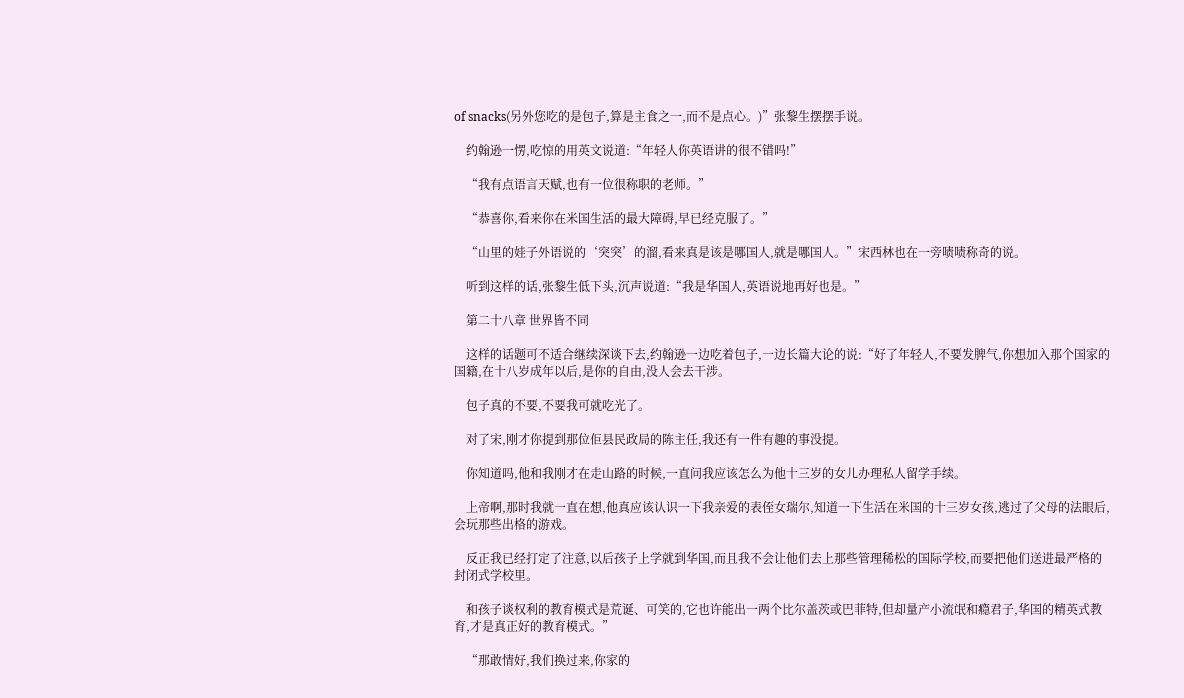of snacks(另外您吃的是包子,算是主食之一,而不是点心。)”张黎生摆摆手说。

    约翰逊一愣,吃惊的用英文说道:“年轻人你英语讲的很不错吗!”

    “我有点语言天赋,也有一位很称职的老师。”

    “恭喜你,看来你在米国生活的最大障碍,早已经克服了。”

    “山里的娃子外语说的‘突突’的溜,看来真是该是哪国人,就是哪国人。”宋西林也在一旁啧啧称奇的说。

    听到这样的话,张黎生低下头,沉声说道:“我是华国人,英语说地再好也是。”

    第二十八章 世界皆不同

    这样的话题可不适合继续深谈下去,约翰逊一边吃着包子,一边长篇大论的说:“好了年轻人,不要发脾气,你想加入那个国家的国籍,在十八岁成年以后,是你的自由,没人会去干涉。

    包子真的不要,不要我可就吃光了。

    对了宋,刚才你提到那位佢县民政局的陈主任,我还有一件有趣的事没提。

    你知道吗,他和我刚才在走山路的时候,一直问我应该怎么为他十三岁的女儿办理私人留学手续。

    上帝啊,那时我就一直在想,他真应该认识一下我亲爱的表侄女瑞尔,知道一下生活在米国的十三岁女孩,逃过了父母的法眼后,会玩那些出格的游戏。

    反正我已经打定了注意,以后孩子上学就到华国,而且我不会让他们去上那些管理稀松的国际学校,而要把他们送进最严格的封闭式学校里。

    和孩子谈权利的教育模式是荒诞、可笑的,它也许能出一两个比尔盖茨或巴菲特,但却量产小流氓和瘾君子,华国的精英式教育,才是真正好的教育模式。”

    “那敢情好,我们换过来,你家的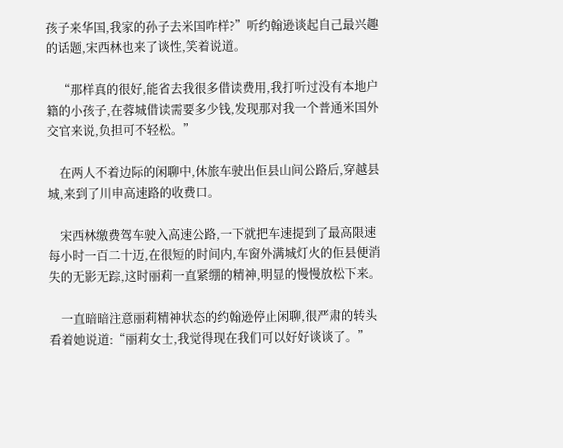孩子来华国,我家的孙子去米国咋样?”听约翰逊谈起自己最兴趣的话题,宋西林也来了谈性,笑着说道。

    “那样真的很好,能省去我很多借读费用,我打听过没有本地户籍的小孩子,在蓉城借读需要多少钱,发现那对我一个普通米国外交官来说,负担可不轻松。”

    在两人不着边际的闲聊中,休旅车驶出佢县山间公路后,穿越县城,来到了川申高速路的收费口。

    宋西林缴费驾车驶入高速公路,一下就把车速提到了最高限速每小时一百二十迈,在很短的时间内,车窗外满城灯火的佢县便消失的无影无踪,这时丽莉一直紧绷的精神,明显的慢慢放松下来。

    一直暗暗注意丽莉精神状态的约翰逊停止闲聊,很严肃的转头看着她说道:“丽莉女士,我觉得现在我们可以好好谈谈了。”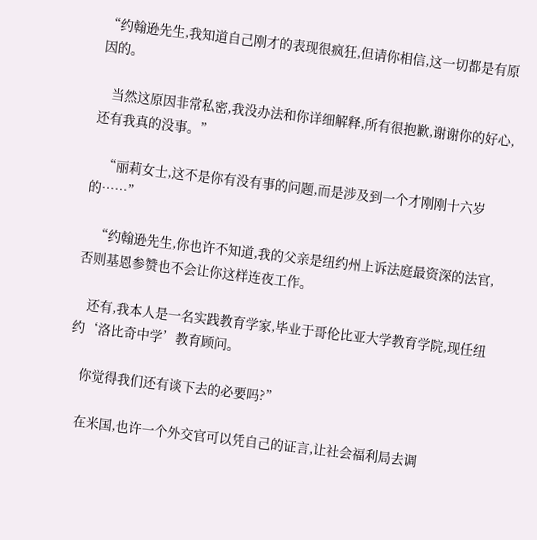“约翰逊先生,我知道自己刚才的表现很疯狂,但请你相信,这一切都是有原因的。

    当然这原因非常私密,我没办法和你详细解释,所有很抱歉,谢谢你的好心,还有我真的没事。”

    “丽莉女士,这不是你有没有事的问题,而是涉及到一个才刚刚十六岁的……”

    “约翰逊先生,你也许不知道,我的父亲是纽约州上诉法庭最资深的法官,否则基恩参赞也不会让你这样连夜工作。

    还有,我本人是一名实践教育学家,毕业于哥伦比亚大学教育学院,现任纽约‘洛比奇中学’教育顾问。

    你觉得我们还有谈下去的必要吗?”

    在米国,也许一个外交官可以凭自己的证言,让社会福利局去调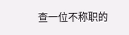查一位不称职的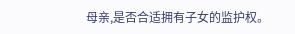母亲,是否合适拥有子女的监护权。